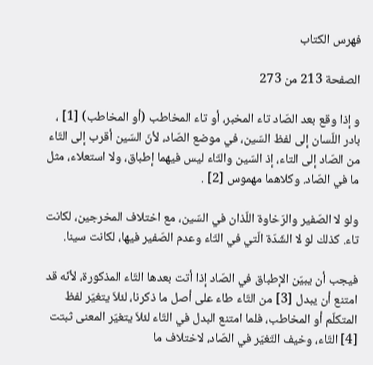فهرس الكتاب

الصفحة 213 من 273

و إذا وقع بعد الصّاد تاء المخبر، أو تاء المخاطب (أو المخاطب) [1] ، بادر اللّسان إلى لفظ السّين، في موضع الصّاد، لأنّ السّين أقرب إلى التّاء من الصّاد إلى التاء، إذ السّين والتّاء ليس فيهما إطباق، ولا استعلاء، مثل ما في الصّاد. وكلاهما مهموس [2] .

ولو لا الصّفير والرّخاوة اللّذان في السّين، مع اختلاف المخرجين، لكانت تاء. كذلك لو لا الشّدّة الّتي في التّاء وعدم الصّفير فيها، لكانت سينا.

فيجب أن يبيّن الإطباق في الصّاد إذا أتت بعدها التّاء المذكورة، لأنّه قد امتنع أن يبدل [3] من التّاء طاء على أصل ما ذكرنا، لئلاّ يتغيّر لفظ المتكلّم أو المخاطب، فلما امتنع البدل في التّاء لئلاّ يتغيّر المعنى ثبتت [4] التّاء، وخيف التّغيّر في الصّاد، لاختلاف ما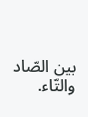بين الصّاد والتّاء.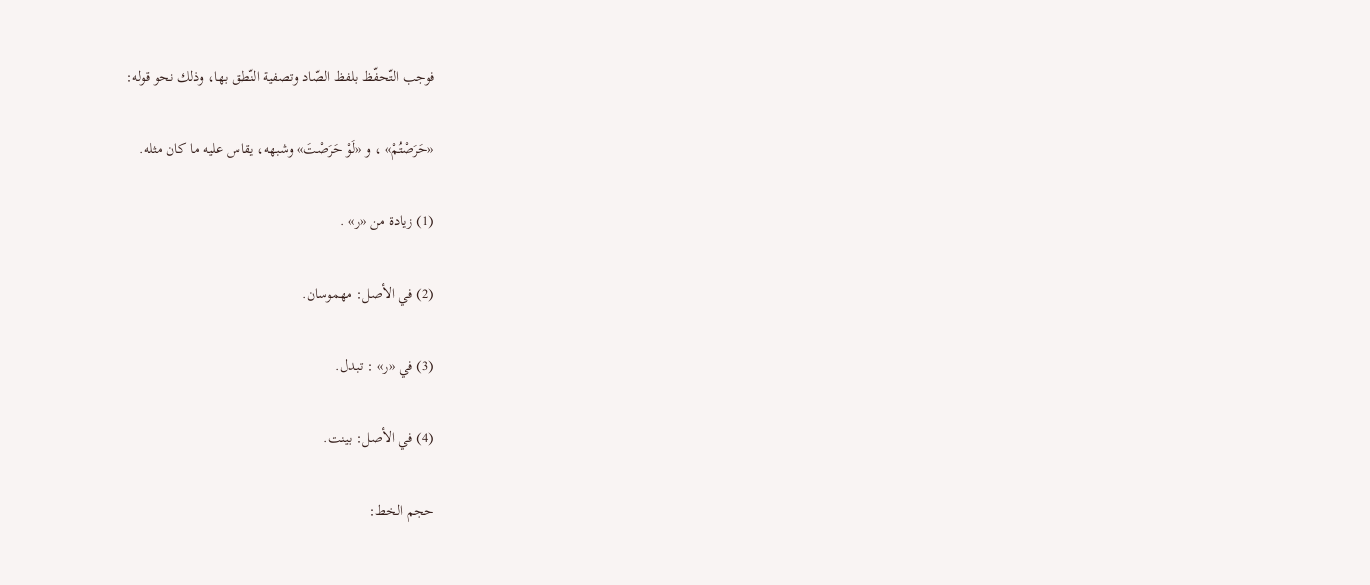فوجب التّحفّظ بلفظ الصّاد وتصفية النّطق بها، وذلك نحو قوله:

«حَرَصْتُمْ» ، و «لَوْ حَرَصْتَ» وشبهه، يقاس عليه ما كان مثله.

(1) زيادة من «ر» .

(2) في الأصل: مهموسان.

(3) في «ر» : تبدل.

(4) في الأصل: بينت.

حجم الخط: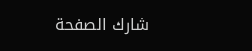شارك الصفحة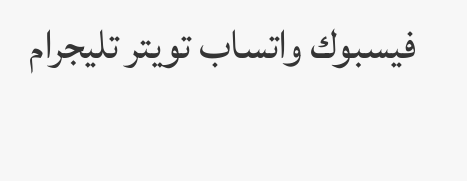فيسبوك واتساب تويتر تليجرام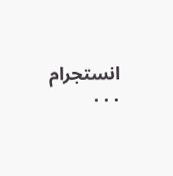انستجرام
. . .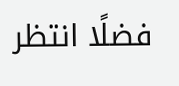فضلًا انتظر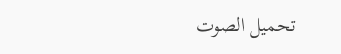تحميل الصوت